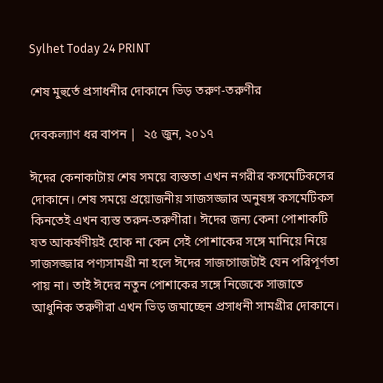Sylhet Today 24 PRINT

শেষ মুহুর্তে প্রসাধনীর দোকানে ভিড় তরুণ-তরুণীর

দেবকল্যাণ ধর বাপন |  ২৫ জুন, ২০১৭

ঈদের কেনাকাটায় শেষ সময়ে ব্যস্ততা এখন নগরীর কসমেটিকসের দোকানে। শেষ সময়ে প্রয়োজনীয় সাজসজ্জার অনুষঙ্গ কসমেটিকস কিনতেই এখন ব্যস্ত তরুন-তরুণীরা। ঈদের জন্য কেনা পোশাকটি যত আকর্ষণীয়ই হোক না কেন সেই পোশাকের সঙ্গে মানিয়ে নিয়ে সাজসজ্জার পণ্যসামগ্রী না হলে ঈদের সাজগোজটাই যেন পরিপূর্ণতা পায় না। তাই ঈদের নতুন পোশাকের সঙ্গে নিজেকে সাজাতে আধুনিক তরুণীরা এখন ভিড় জমাচ্ছেন প্রসাধনী সামগ্রীর দোকানে।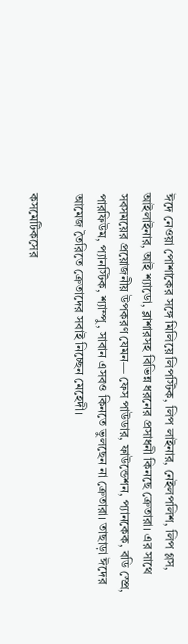ঈদে নেওয়া পোশাকের সঙ্গে মিলিয়ে লিপস্টিক, লিপ লাইনার, নেইলপলিশ, লিপ গ্লস, আইলাইনার, আই শ্যাডো, ব্লাশারসহ বিভিন্ন ধরনের প্রসাধনী কিনছে ক্রেতারা। এর সাথে সবসময়ের প্রয়োজনীয় উপকরণ যেমন— ফেস পাউডার, ফাউন্ডেশন, প্যানকেক, বডি স্প্রে, পারফিউম, প্যানস্টিক, শ্যাম্পু, সাবান এসবও কিনতে ভুলছেন না ক্রেতারা। তাছাড়া ঈদের আমেজ তৈরিতে ক্রেতাদের সবাই নিচ্ছেন মেহেদী।

কসমেটিকসের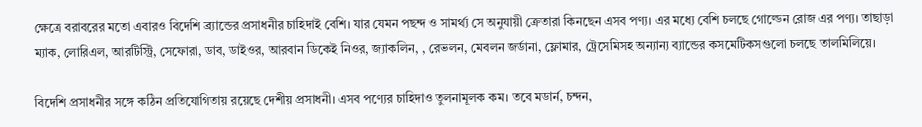ক্ষেত্রে বরাবরের মতো এবারও বিদেশি ব্র্যান্ডের প্রসাধনীর চাহিদাই বেশি। যার যেমন পছন্দ ও সামর্থ্য সে অনুযায়ী ক্রেতারা কিনছেন এসব পণ্য। এর মধ্যে বেশি চলছে গোল্ডেন রোজ এর পণ্য। তাছাড়া  ম্যাক, লোরিএল, আরটিস্ট্রি, সেফোরা, ডাব, ডাইওর, আরবান ডিকেই নিওর, জ্যাকলিন, , রেভলন, মেবলন জর্ডানা, ফ্লোমার, ট্রেসেমিসহ অন্যান্য ব্যান্ডের কসমেটিকসগুলো চলছে তালমিলিয়ে।

বিদেশি প্রসাধনীর সঙ্গে কঠিন প্রতিযোগিতায় রয়েছে দেশীয় প্রসাধনী। এসব পণ্যের চাহিদাও তুলনামূলক কম। তবে মডার্ন, চন্দন,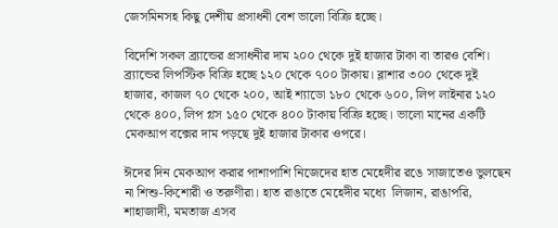জেসমিনসহ কিছু দেশীয় প্রসাধনী বেশ ভালো বিক্রি হচ্ছে।

বিদেশি সকল ব্র্যান্ডের প্রসাধনীর দাম ২০০ থেকে দুই হাজার টাকা বা তারও বেশি। ব্র্যান্ডের লিপস্টিক বিক্রি হচ্ছে ১২০ থেকে ৭০০ টাকায়। ব্লাশার ৩০০ থেকে দুই হাজার, কাজল ৭০ থেকে ২০০, আই শ্যাডো ১৮০ থেকে ৬০০, লিপ লাইনার ১২০ থেকে ৪০০, লিপ গ্লস ১৫০ থেকে ৪০০ টাকায় বিক্রি হচ্ছে। ভালো মানের একটি মেকআপ বক্সের দাম পড়ছে দুই হাজার টাকার ওপরে।

ঈদের দিন মেকআপ করার পাশাপাশি নিজেদের হাত মেহেদীর রঙে সাজাতেও ভুলছেন না শিশু-কিশোরী ও তরুণীরা। হাত রাঙাতে মেহেদীর মধ্যে  লিজান, রাঙাপরি, শাহাজাদী, মমতাজ এসব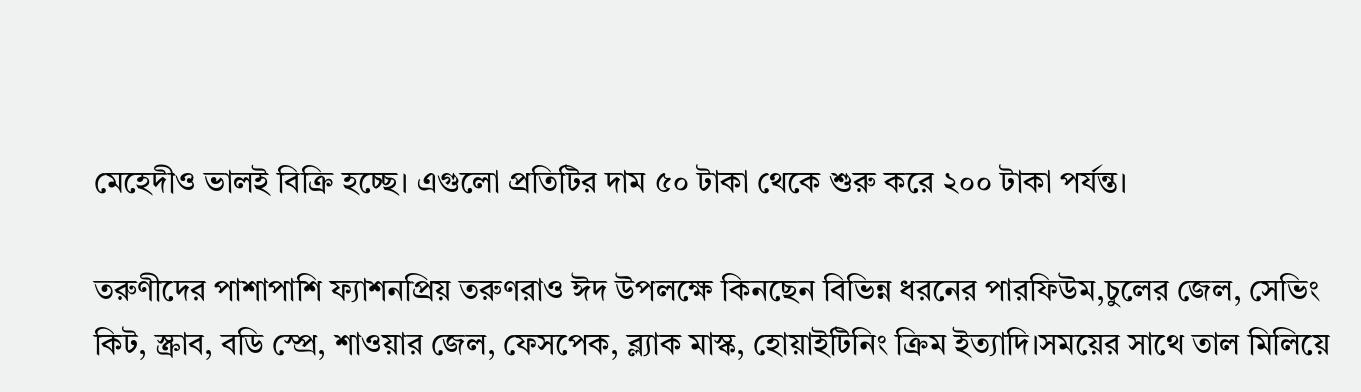মেহেদীও ভালই বিক্রি হচ্ছে। এগুলো প্রতিটির দাম ৫০ টাকা থেকে শুরু করে ২০০ টাকা পর্যন্ত।

তরুণীদের পাশাপাশি ফ্যাশনপ্রিয় তরুণরাও ঈদ উপলক্ষে কিনছেন বিভিন্ন ধরনের পারফিউম,চুলের জেল, সেভিং কিট, স্ক্রাব, বডি স্প্রে, শাওয়ার জেল, ফেসপেক, ব্ল্যাক মাস্ক, হোয়াইটিনিং ক্রিম ইত্যাদি।সময়ের সাথে তাল মিলিয়ে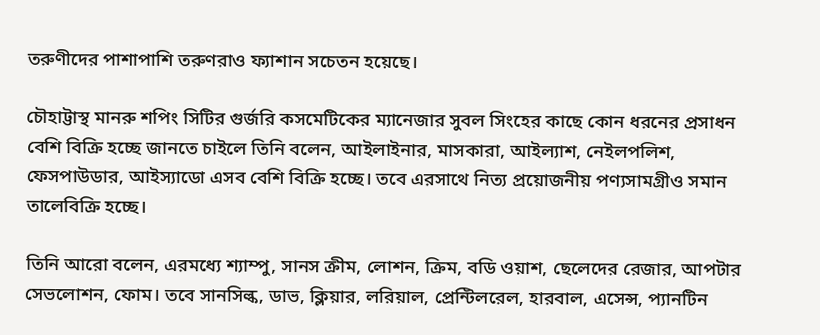তরুণীদের পাশাপাশি তরুণরাও ফ্যাশান সচেতন হয়েছে।

চৌহাট্টাস্থ মানরু শপিং সিটির গুর্জরি কসমেটিকের ম্যানেজার সুবল সিংহের কাছে কোন ধরনের প্রসাধন বেশি বিক্রি হচ্ছে জানতে চাইলে তিনি বলেন, আইলাইনার, মাসকারা, আইল্যাশ, নেইলপলিশ, ফেসপাউডার, আইস্যাডো এসব বেশি বিক্রি হচ্ছে। তবে এরসাথে নিত্য প্রয়োজনীয় পণ্যসামগ্রীও সমান তালেবিক্রি হচ্ছে।

তিনি আরো বলেন, এরমধ্যে শ্যাম্পু, সানস ক্রীম, লোশন, ক্রিম, বডি ওয়াশ, ছেলেদের রেজার, আপটার সেভলোশন, ফোম। তবে সানসিল্ক, ডাভ, ক্লিয়ার, লরিয়াল, প্রেন্টিলরেল, হারবাল, এসেন্স, প্যানটিন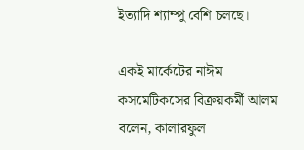ইত্যাদি শ্যাম্পু বেশি চলছে।

একই মার্কেটের নাঈম কসমেটিকসের বিক্রয়কর্মী আলম বলেন, কালারফুল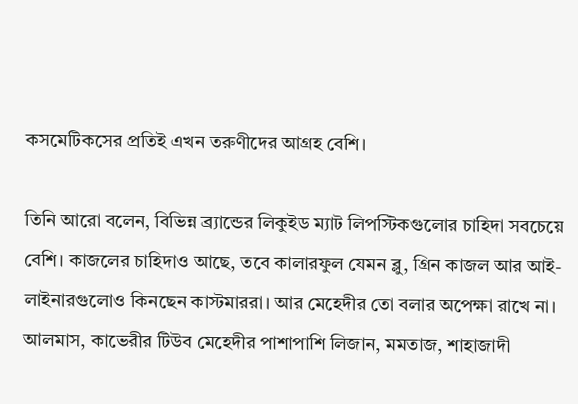কসমেটিকসের প্রতিই এখন তরুণীদের আগ্রহ বেশি।

তিনি আরো বলেন, বিভিন্ন ব্র্যান্ডের লিকুইড ম্যাট লিপস্টিকগুলোর চাহিদা সবচেয়ে বেশি। কাজলের চাহিদাও আছে, তবে কালারফুল যেমন ব্লু, গ্রিন কাজল আর আই-লাইনারগুলোও কিনছেন কাস্টমাররা। আর মেহেদীর তো বলার অপেক্ষা রাখে না। আলমাস, কাভেরীর টিউব মেহেদীর পাশাপাশি লিজান, মমতাজ, শাহাজাদী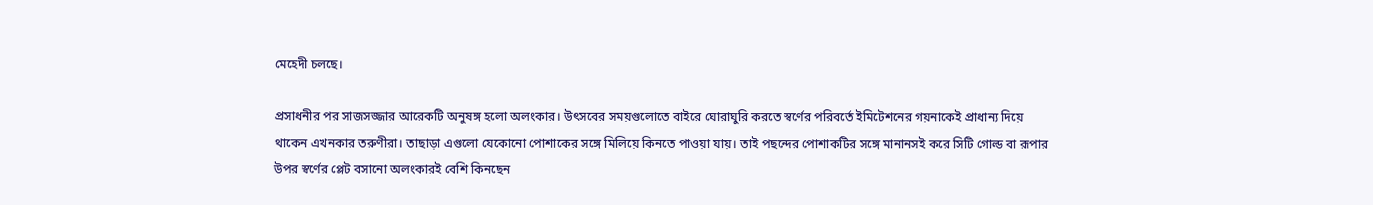মেহেদী চলছে।

প্রসাধনীর পর সাজসজ্জার আরেকটি অনুষঙ্গ হলো অলংকার। উৎসবের সময়গুলোতে বাইরে ঘোরাঘুরি করতে স্বর্ণের পরিবর্তে ইমিটেশনের গয়নাকেই প্রাধান্য দিয়ে থাকেন এখনকার তরুণীরা। তাছাড়া এগুলো যেকোনো পোশাকের সঙ্গে মিলিয়ে কিনতে পাওয়া যায়। তাই পছন্দের পোশাকটির সঙ্গে মানানসই করে সিটি গোল্ড বা রূপার উপর স্বর্ণের প্লেট বসানো অলংকারই বেশি কিনছেন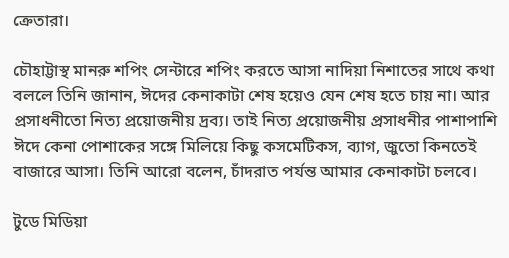ক্রেতারা।

চৌহাট্টাস্থ মানরু শপিং সেন্টারে শপিং করতে আসা নাদিয়া নিশাতের সাথে কথা বললে তিনি জানান, ঈদের কেনাকাটা শেষ হয়েও যেন শেষ হতে চায় না। আর প্রসাধনীতো নিত্য প্রয়োজনীয় দ্রব্য। তাই নিত্য প্রয়োজনীয় প্রসাধনীর পাশাপাশি ঈদে কেনা পোশাকের সঙ্গে মিলিয়ে কিছু কসমেটিকস, ব্যাগ, জুতো কিনতেই বাজারে আসা। তিনি আরো বলেন, চাঁদরাত পর্যন্ত আমার কেনাকাটা চলবে।

টুডে মিডিয়া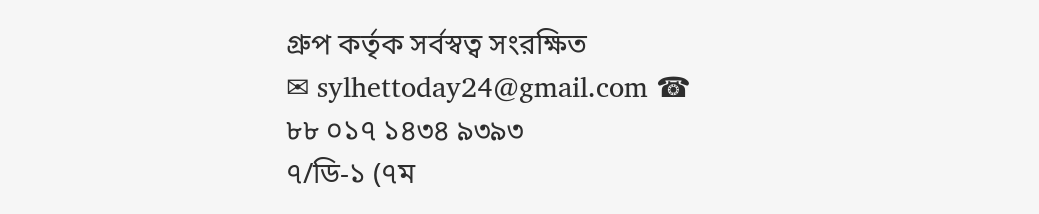গ্রুপ কর্তৃক সর্বস্বত্ব সংরক্ষিত
✉ sylhettoday24@gmail.com ☎ ৮৮ ০১৭ ১৪৩৪ ৯৩৯৩
৭/ডি-১ (৭ম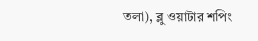তলা), ব্লু ওয়াটার শপিং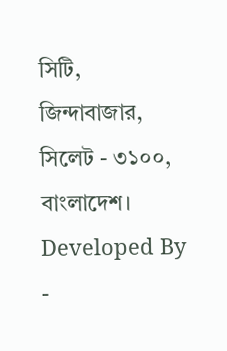সিটি,
জিন্দাবাজার, সিলেট - ৩১০০, বাংলাদেশ।
Developed By -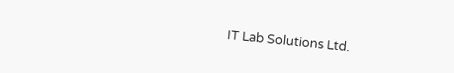IT Lab Solutions Ltd.